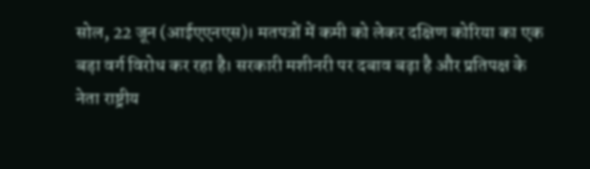सोल, 22 जून (आईएएनएस)। मतपत्रों में कमी को लेकर दक्षिण कोरिया का एक बड़ा वर्ग विरोध कर रहा है। सरकारी मशीनरी पर दबाव बढ़ा है और प्रतिपक्ष के नेता राष्ट्रीय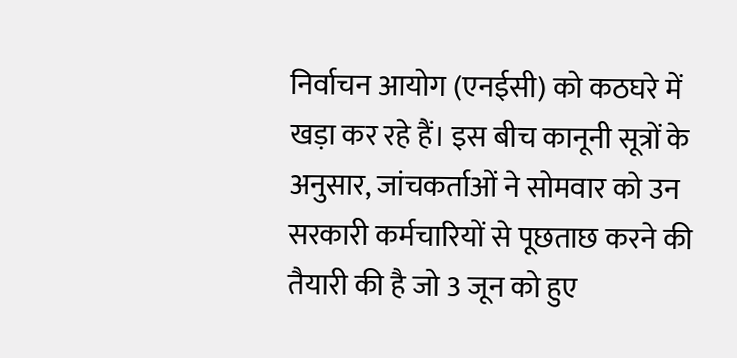निर्वाचन आयोग (एनईसी) को कठघरे में खड़ा कर रहे हैं। इस बीच कानूनी सूत्रों के अनुसार, जांचकर्ताओं ने सोमवार को उन सरकारी कर्मचारियों से पूछताछ करने की तैयारी की है जो 3 जून को हुए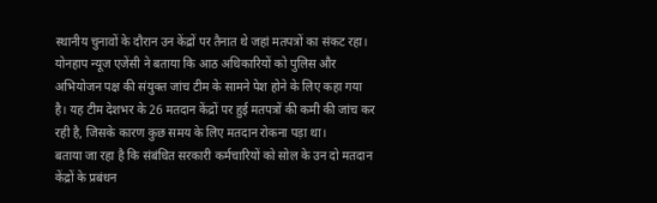स्थानीय चुनावों के दौरान उन केंद्रों पर तैनात थे जहां मतपत्रों का संकट रहा।
योनहाप न्यूज एजेंसी ने बताया कि आठ अधिकारियों को पुलिस और अभियोजन पक्ष की संयुक्त जांच टीम के सामने पेश होने के लिए कहा गया है। यह टीम देशभर के 26 मतदान केंद्रों पर हुई मतपत्रों की कमी की जांच कर रही है, जिसके कारण कुछ समय के लिए मतदान रोकना पड़ा था।
बताया जा रहा है कि संबंधित सरकारी कर्मचारियों को सोल के उन दो मतदान केंद्रों के प्रबंधन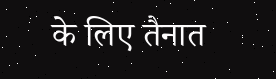के लिए तैनात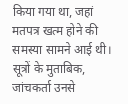किया गया था, जहां मतपत्र खत्म होने की समस्या सामने आई थी।
सूत्रों के मुताबिक, जांचकर्ता उनसे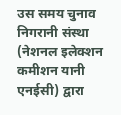उस समय चुनाव निगरानी संस्था (नेशनल इलेक्शन कमीशन यानी एनईसी) द्वारा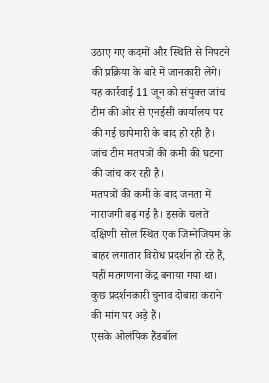उठाए गए कदमों और स्थिति से निपटने की प्रक्रिया के बारे में जानकारी लेंगे।
यह कार्रवाई 11 जून को संयुक्त जांच टीम की ओर से एनईसी कार्यालय पर की गई छापेमारी के बाद हो रही है। जांच टीम मतपत्रों की कमी की घटना की जांच कर रही है।
मतपत्रों की कमी के बाद जनता में नाराजगी बढ़ गई है। इसके चलते दक्षिणी सोल स्थित एक जिम्नेजियम के बाहर लगातार विरोध प्रदर्शन हो रहे हैं, यहीं मतगणना केंद्र बनाया गया था। कुछ प्रदर्शनकारी चुनाव दोबारा कराने की मांग पर अड़े हैं।
एसके ओलंपिक हैंडबॉल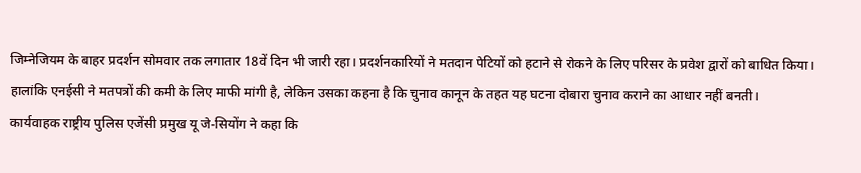जिम्नेजियम के बाहर प्रदर्शन सोमवार तक लगातार 18वें दिन भी जारी रहा। प्रदर्शनकारियों ने मतदान पेटियों को हटाने से रोकने के लिए परिसर के प्रवेश द्वारों को बाधित किया।
हालांकि एनईसी ने मतपत्रों की कमी के लिए माफी मांगी है, लेकिन उसका कहना है कि चुनाव कानून के तहत यह घटना दोबारा चुनाव कराने का आधार नहीं बनती।
कार्यवाहक राष्ट्रीय पुलिस एजेंसी प्रमुख यू जे-सियोंग ने कहा कि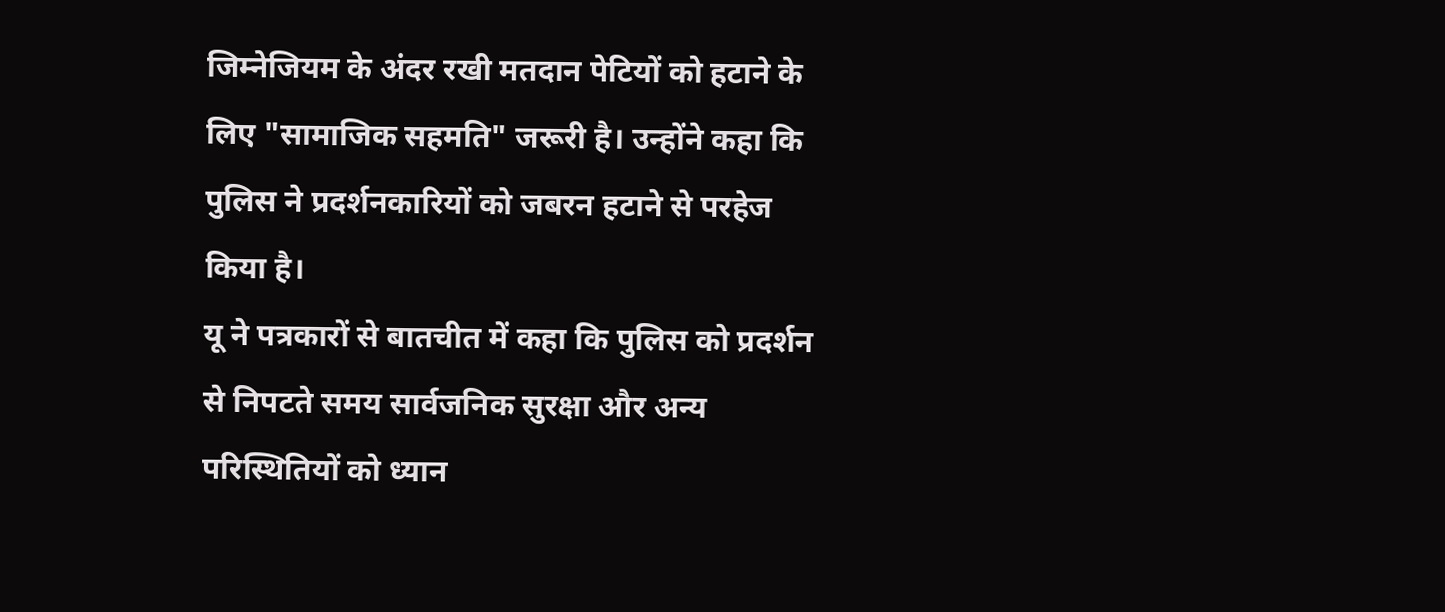जिम्नेजियम के अंदर रखी मतदान पेटियों को हटाने के लिए "सामाजिक सहमति" जरूरी है। उन्होंने कहा कि पुलिस ने प्रदर्शनकारियों को जबरन हटाने से परहेज किया है।
यू ने पत्रकारों से बातचीत में कहा कि पुलिस को प्रदर्शन से निपटते समय सार्वजनिक सुरक्षा और अन्य परिस्थितियों को ध्यान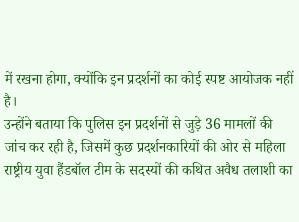में रखना होगा, क्योंकि इन प्रदर्शनों का कोई स्पष्ट आयोजक नहीं है।
उन्होंने बताया कि पुलिस इन प्रदर्शनों से जुड़े 36 मामलों की जांच कर रही है, जिसमें कुछ प्रदर्शनकारियों की ओर से महिला राष्ट्रीय युवा हैंडबॉल टीम के सदस्यों की कथित अवैध तलाशी का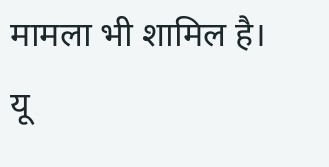मामला भी शामिल है।
यू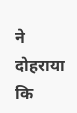ने दोहराया कि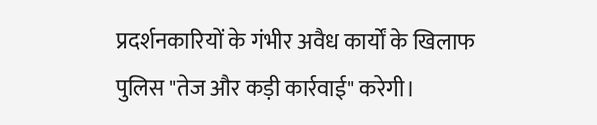प्रदर्शनकारियों के गंभीर अवैध कार्यों के खिलाफ पुलिस "तेज और कड़ी कार्रवाई" करेगी।